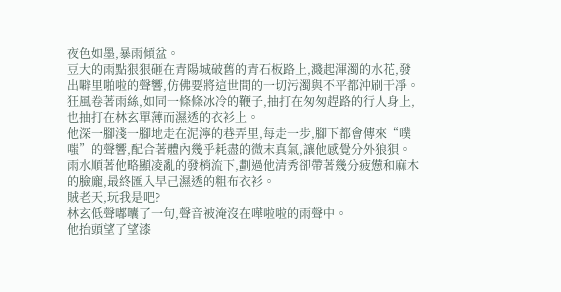夜色如墨,暴雨傾盆。
豆大的雨點狠狠砸在青陽城破舊的青石板路上,濺起渾濁的水花,發出噼里啪啦的聲響,仿佛要將這世間的一切污濁與不平都沖刷干凈。
狂風卷著雨絲,如同一條條冰冷的鞭子,抽打在匆匆趕路的行人身上,也抽打在林玄單薄而濕透的衣衫上。
他深一腳淺一腳地走在泥濘的巷弄里,每走一步,腳下都會傳來“噗嗤”的聲響,配合著體內幾乎耗盡的微末真氣,讓他感覺分外狼狽。
雨水順著他略顯凌亂的發梢流下,劃過他清秀卻帶著幾分疲憊和麻木的臉龐,最終匯入早己濕透的粗布衣衫。
賊老天,玩我是吧?
林玄低聲嘟囔了一句,聲音被淹沒在嘩啦啦的雨聲中。
他抬頭望了望漆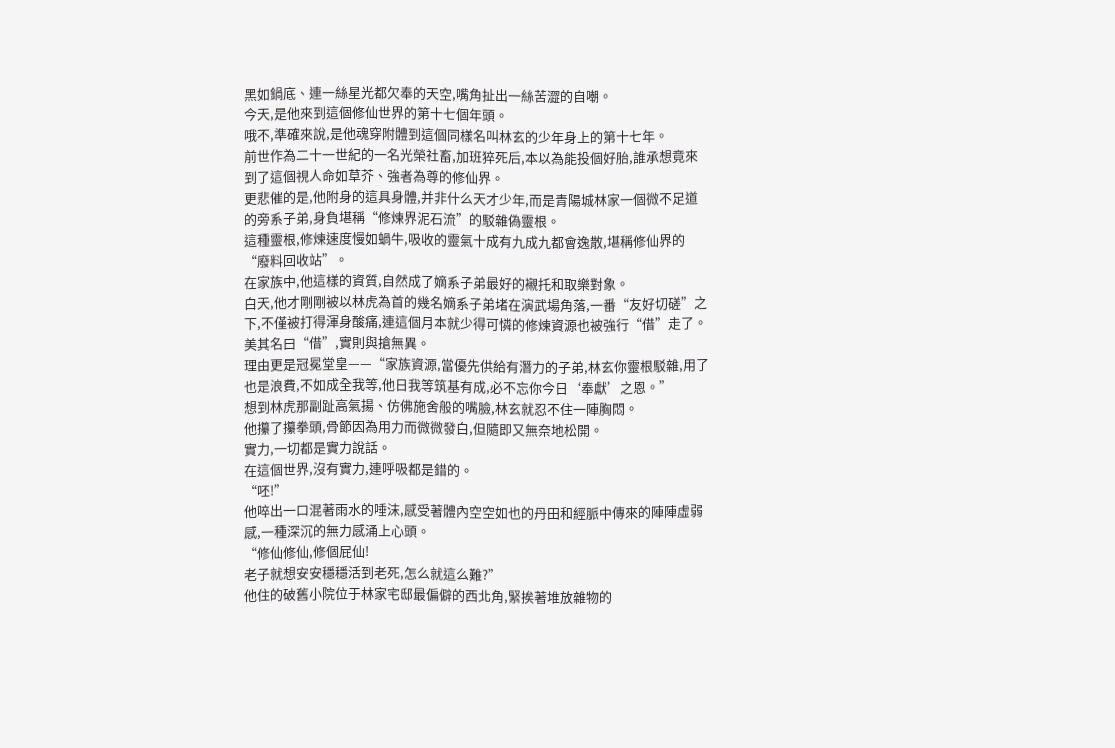黑如鍋底、連一絲星光都欠奉的天空,嘴角扯出一絲苦澀的自嘲。
今天,是他來到這個修仙世界的第十七個年頭。
哦不,準確來說,是他魂穿附體到這個同樣名叫林玄的少年身上的第十七年。
前世作為二十一世紀的一名光榮社畜,加班猝死后,本以為能投個好胎,誰承想竟來到了這個視人命如草芥、強者為尊的修仙界。
更悲催的是,他附身的這具身體,并非什么天才少年,而是青陽城林家一個微不足道的旁系子弟,身負堪稱“修煉界泥石流”的駁雜偽靈根。
這種靈根,修煉速度慢如蝸牛,吸收的靈氣十成有九成九都會逸散,堪稱修仙界的“廢料回收站”。
在家族中,他這樣的資質,自然成了嫡系子弟最好的襯托和取樂對象。
白天,他才剛剛被以林虎為首的幾名嫡系子弟堵在演武場角落,一番“友好切磋”之下,不僅被打得渾身酸痛,連這個月本就少得可憐的修煉資源也被強行“借”走了。
美其名曰“借”,實則與搶無異。
理由更是冠冕堂皇——“家族資源,當優先供給有潛力的子弟,林玄你靈根駁雜,用了也是浪費,不如成全我等,他日我等筑基有成,必不忘你今日‘奉獻’之恩。”
想到林虎那副趾高氣揚、仿佛施舍般的嘴臉,林玄就忍不住一陣胸悶。
他攥了攥拳頭,骨節因為用力而微微發白,但隨即又無奈地松開。
實力,一切都是實力說話。
在這個世界,沒有實力,連呼吸都是錯的。
“呸!”
他啐出一口混著雨水的唾沫,感受著體內空空如也的丹田和經脈中傳來的陣陣虛弱感,一種深沉的無力感涌上心頭。
“修仙修仙,修個屁仙!
老子就想安安穩穩活到老死,怎么就這么難?”
他住的破舊小院位于林家宅邸最偏僻的西北角,緊挨著堆放雜物的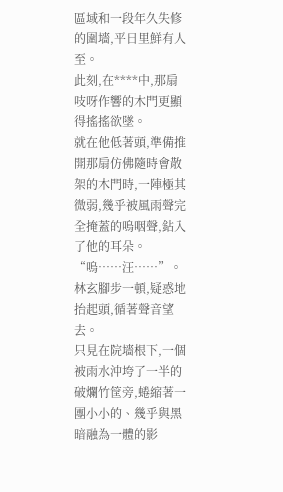區域和一段年久失修的圍墻,平日里鮮有人至。
此刻,在****中,那扇吱呀作響的木門更顯得搖搖欲墜。
就在他低著頭,準備推開那扇仿佛隨時會散架的木門時,一陣極其微弱,幾乎被風雨聲完全掩蓋的嗚咽聲,鉆入了他的耳朵。
“嗚……汪……”。
林玄腳步一頓,疑惑地抬起頭,循著聲音望去。
只見在院墻根下,一個被雨水沖垮了一半的破爛竹筐旁,蜷縮著一團小小的、幾乎與黑暗融為一體的影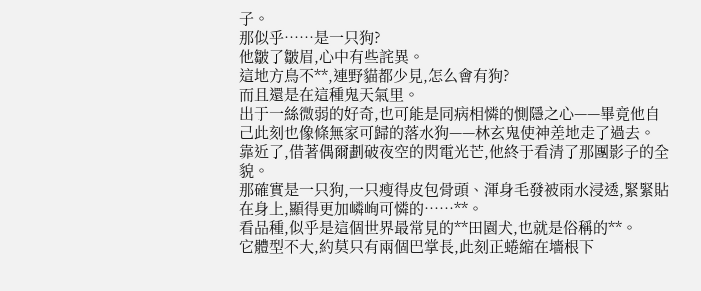子。
那似乎……是一只狗?
他皺了皺眉,心中有些詫異。
這地方鳥不**,連野貓都少見,怎么會有狗?
而且還是在這種鬼天氣里。
出于一絲微弱的好奇,也可能是同病相憐的惻隱之心——畢竟他自己此刻也像條無家可歸的落水狗——林玄鬼使神差地走了過去。
靠近了,借著偶爾劃破夜空的閃電光芒,他終于看清了那團影子的全貌。
那確實是一只狗,一只瘦得皮包骨頭、渾身毛發被雨水浸透,緊緊貼在身上,顯得更加嶙峋可憐的……**。
看品種,似乎是這個世界最常見的**田園犬,也就是俗稱的**。
它體型不大,約莫只有兩個巴掌長,此刻正蜷縮在墻根下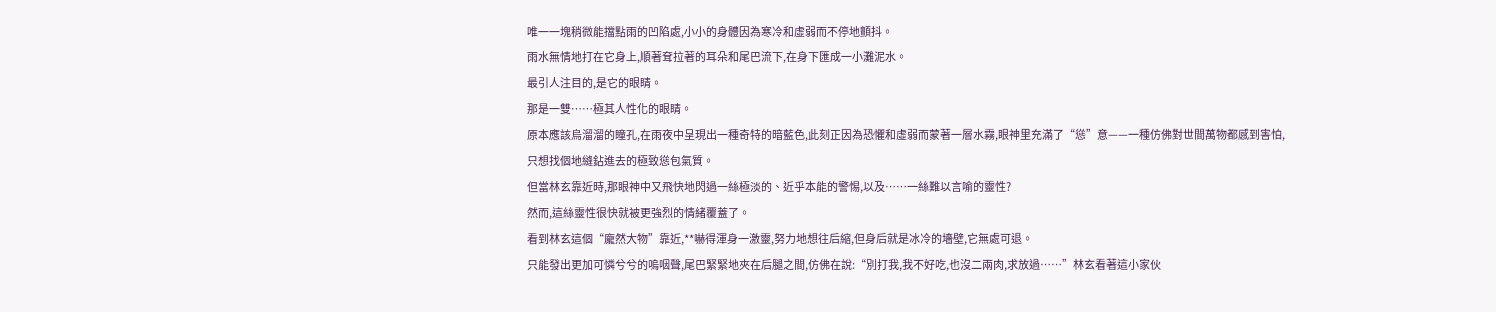唯一一塊稍微能擋點雨的凹陷處,小小的身體因為寒冷和虛弱而不停地顫抖。
雨水無情地打在它身上,順著耷拉著的耳朵和尾巴流下,在身下匯成一小灘泥水。
最引人注目的,是它的眼睛。
那是一雙……極其人性化的眼睛。
原本應該烏溜溜的瞳孔,在雨夜中呈現出一種奇特的暗藍色,此刻正因為恐懼和虛弱而蒙著一層水霧,眼神里充滿了“慫”意——一種仿佛對世間萬物都感到害怕,只想找個地縫鉆進去的極致慫包氣質。
但當林玄靠近時,那眼神中又飛快地閃過一絲極淡的、近乎本能的警惕,以及……一絲難以言喻的靈性?
然而,這絲靈性很快就被更強烈的情緒覆蓋了。
看到林玄這個“龐然大物”靠近,**嚇得渾身一激靈,努力地想往后縮,但身后就是冰冷的墻壁,它無處可退。
只能發出更加可憐兮兮的嗚咽聲,尾巴緊緊地夾在后腿之間,仿佛在說:“別打我,我不好吃,也沒二兩肉,求放過……”林玄看著這小家伙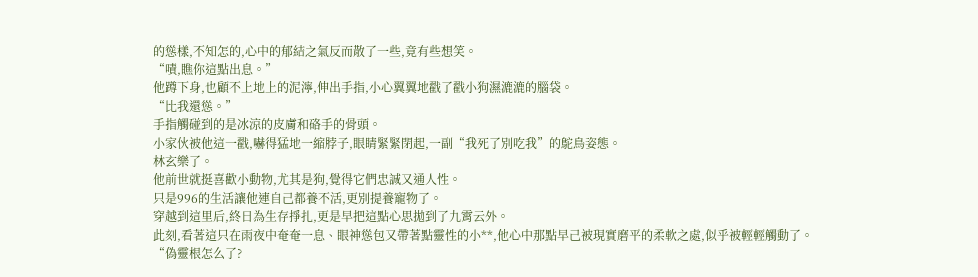的慫樣,不知怎的,心中的郁結之氣反而散了一些,竟有些想笑。
“嘖,瞧你這點出息。”
他蹲下身,也顧不上地上的泥濘,伸出手指,小心翼翼地戳了戳小狗濕漉漉的腦袋。
“比我還慫。”
手指觸碰到的是冰涼的皮膚和硌手的骨頭。
小家伙被他這一戳,嚇得猛地一縮脖子,眼睛緊緊閉起,一副“我死了別吃我”的鴕鳥姿態。
林玄樂了。
他前世就挺喜歡小動物,尤其是狗,覺得它們忠誠又通人性。
只是996的生活讓他連自己都養不活,更別提養寵物了。
穿越到這里后,終日為生存掙扎,更是早把這點心思拋到了九霄云外。
此刻,看著這只在雨夜中奄奄一息、眼神慫包又帶著點靈性的小**,他心中那點早己被現實磨平的柔軟之處,似乎被輕輕觸動了。
“偽靈根怎么了?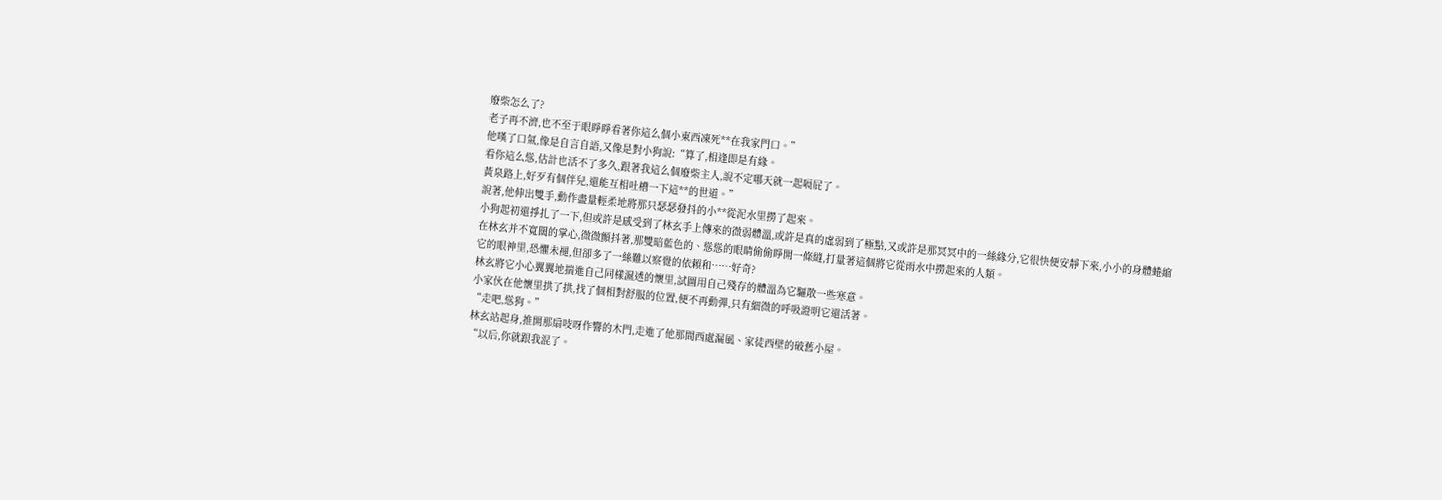廢柴怎么了?
老子再不濟,也不至于眼睜睜看著你這么個小東西凍死**在我家門口。”
他嘆了口氣,像是自言自語,又像是對小狗說:“算了,相逢即是有緣。
看你這么慫,估計也活不了多久,跟著我這么個廢柴主人,說不定哪天就一起嗝屁了。
黃泉路上,好歹有個伴兒,還能互相吐槽一下這**的世道。”
說著,他伸出雙手,動作盡量輕柔地將那只瑟瑟發抖的小**從泥水里撈了起來。
小狗起初還掙扎了一下,但或許是感受到了林玄手上傳來的微弱體溫,或許是真的虛弱到了極點,又或許是那冥冥中的一絲緣分,它很快便安靜下來,小小的身體蜷縮在林玄并不寬闊的掌心,微微顫抖著,那雙暗藍色的、慫慫的眼睛偷偷睜開一條縫,打量著這個將它從雨水中撈起來的人類。
它的眼神里,恐懼未褪,但卻多了一絲難以察覺的依賴和……好奇?
林玄將它小心翼翼地揣進自己同樣濕透的懷里,試圖用自己殘存的體溫為它驅散一些寒意。
小家伙在他懷里拱了拱,找了個相對舒服的位置,便不再動彈,只有細微的呼吸證明它還活著。
“走吧,慫狗。”
林玄站起身,推開那扇吱呀作響的木門,走進了他那間西處漏風、家徒西壁的破舊小屋。
“以后,你就跟我混了。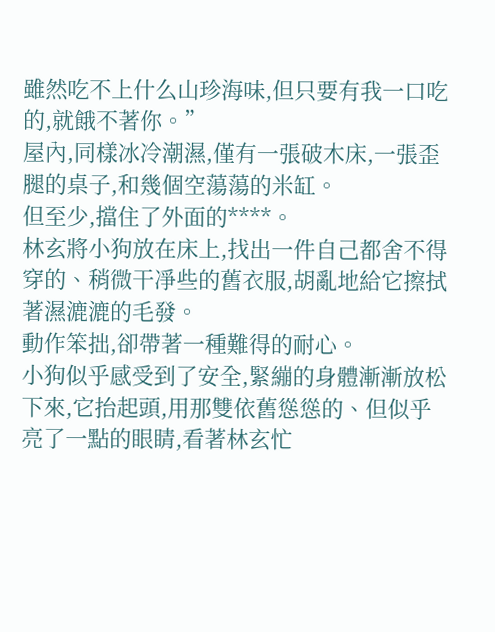雖然吃不上什么山珍海味,但只要有我一口吃的,就餓不著你。”
屋內,同樣冰冷潮濕,僅有一張破木床,一張歪腿的桌子,和幾個空蕩蕩的米缸。
但至少,擋住了外面的****。
林玄將小狗放在床上,找出一件自己都舍不得穿的、稍微干凈些的舊衣服,胡亂地給它擦拭著濕漉漉的毛發。
動作笨拙,卻帶著一種難得的耐心。
小狗似乎感受到了安全,緊繃的身體漸漸放松下來,它抬起頭,用那雙依舊慫慫的、但似乎亮了一點的眼睛,看著林玄忙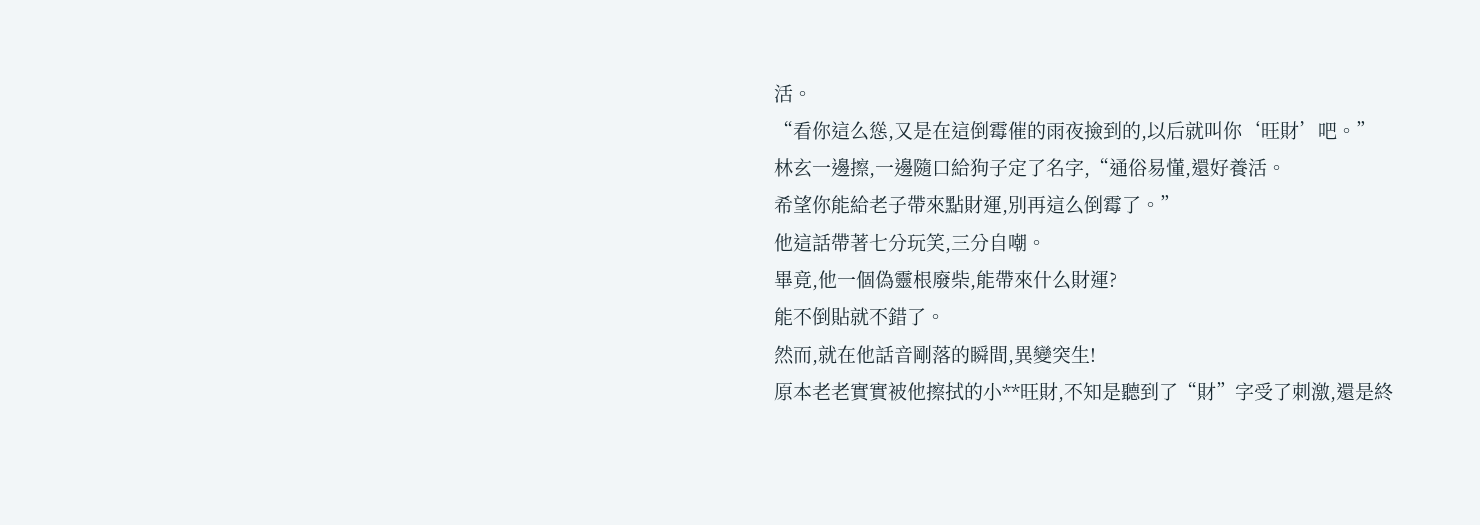活。
“看你這么慫,又是在這倒霉催的雨夜撿到的,以后就叫你‘旺財’吧。”
林玄一邊擦,一邊隨口給狗子定了名字,“通俗易懂,還好養活。
希望你能給老子帶來點財運,別再這么倒霉了。”
他這話帶著七分玩笑,三分自嘲。
畢竟,他一個偽靈根廢柴,能帶來什么財運?
能不倒貼就不錯了。
然而,就在他話音剛落的瞬間,異變突生!
原本老老實實被他擦拭的小**旺財,不知是聽到了“財”字受了刺激,還是終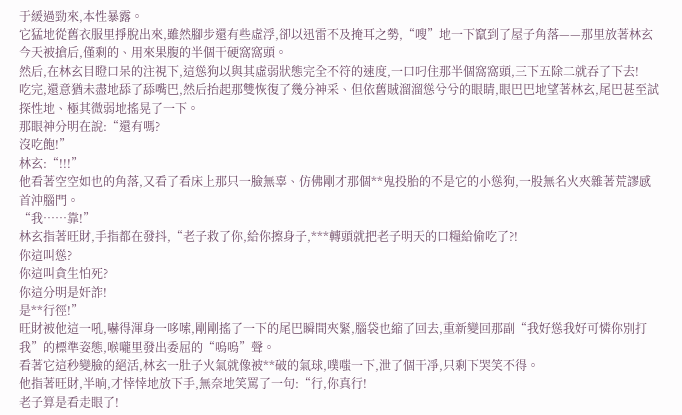于緩過勁來,本性暴露。
它猛地從舊衣服里掙脫出來,雖然腳步還有些虛浮,卻以迅雷不及掩耳之勢,“嗖”地一下竄到了屋子角落——那里放著林玄今天被搶后,僅剩的、用來果腹的半個干硬窩窩頭。
然后,在林玄目瞪口呆的注視下,這慫狗以與其虛弱狀態完全不符的速度,一口叼住那半個窩窩頭,三下五除二就吞了下去!
吃完,還意猶未盡地舔了舔嘴巴,然后抬起那雙恢復了幾分神采、但依舊賊溜溜慫兮兮的眼睛,眼巴巴地望著林玄,尾巴甚至試探性地、極其微弱地搖晃了一下。
那眼神分明在說:“還有嗎?
沒吃飽!”
林玄:“!!!”
他看著空空如也的角落,又看了看床上那只一臉無辜、仿佛剛才那個**鬼投胎的不是它的小慫狗,一股無名火夾雜著荒謬感首沖腦門。
“我……靠!”
林玄指著旺財,手指都在發抖,“老子救了你,給你擦身子,***轉頭就把老子明天的口糧給偷吃了?!
你這叫慫?
你這叫貪生怕死?
你這分明是奸詐!
是**行徑!”
旺財被他這一吼,嚇得渾身一哆嗦,剛剛搖了一下的尾巴瞬間夾緊,腦袋也縮了回去,重新變回那副“我好慫我好可憐你別打我”的標準姿態,喉嚨里發出委屈的“嗚嗚”聲。
看著它這秒變臉的絕活,林玄一肚子火氣就像被**破的氣球,噗嗤一下,泄了個干凈,只剩下哭笑不得。
他指著旺財,半晌,才悻悻地放下手,無奈地笑罵了一句:“行,你真行!
老子算是看走眼了!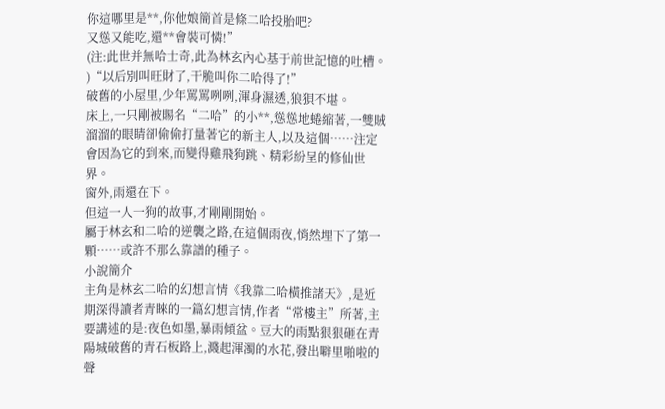你這哪里是**,你他娘簡首是條二哈投胎吧?
又慫又能吃,還**會裝可憐!”
(注:此世并無哈士奇,此為林玄內心基于前世記憶的吐槽。
)“以后別叫旺財了,干脆叫你二哈得了!”
破舊的小屋里,少年罵罵咧咧,渾身濕透,狼狽不堪。
床上,一只剛被賜名“二哈”的小**,慫慫地蜷縮著,一雙賊溜溜的眼睛卻偷偷打量著它的新主人,以及這個……注定會因為它的到來,而變得雞飛狗跳、精彩紛呈的修仙世界。
窗外,雨還在下。
但這一人一狗的故事,才剛剛開始。
屬于林玄和二哈的逆襲之路,在這個雨夜,悄然埋下了第一顆……或許不那么靠譜的種子。
小說簡介
主角是林玄二哈的幻想言情《我靠二哈橫推諸天》,是近期深得讀者青睞的一篇幻想言情,作者“常樓主”所著,主要講述的是:夜色如墨,暴雨傾盆。豆大的雨點狠狠砸在青陽城破舊的青石板路上,濺起渾濁的水花,發出噼里啪啦的聲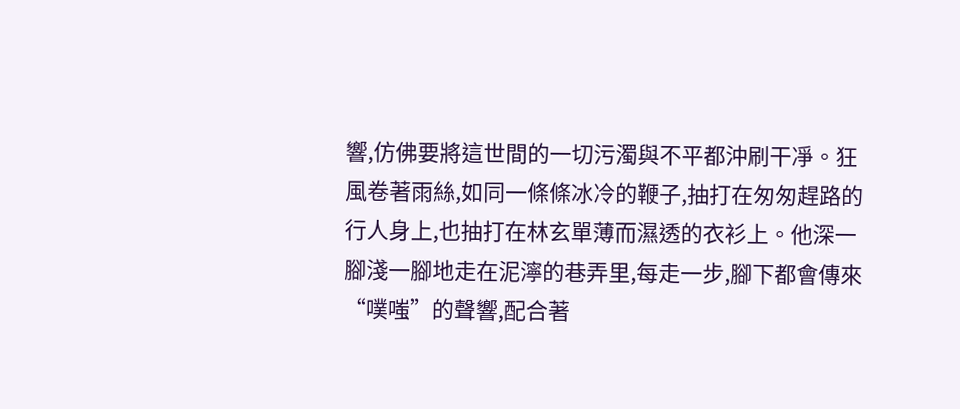響,仿佛要將這世間的一切污濁與不平都沖刷干凈。狂風卷著雨絲,如同一條條冰冷的鞭子,抽打在匆匆趕路的行人身上,也抽打在林玄單薄而濕透的衣衫上。他深一腳淺一腳地走在泥濘的巷弄里,每走一步,腳下都會傳來“噗嗤”的聲響,配合著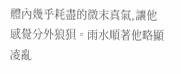體內幾乎耗盡的微末真氣,讓他感覺分外狼狽。雨水順著他略顯凌亂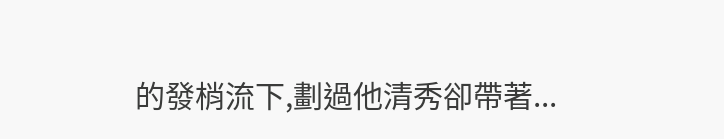的發梢流下,劃過他清秀卻帶著...